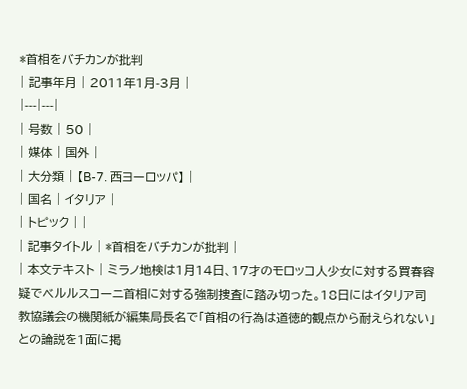*首相をバチカンが批判
| 記事年月 | 2011年1月-3月 |
|---|---|
| 号数 | 50 |
| 媒体 | 国外 |
| 大分類 | 【B-7. 西ヨーロッパ】 |
| 国名 | イタリア |
| トピック | |
| 記事タイトル | *首相をバチカンが批判 |
| 本文テキスト | ミラノ地検は1月14日、17才のモロッコ人少女に対する買春容疑でベルルスコーニ首相に対する強制捜査に踏み切った。18日にはイタリア司教協議会の機関紙が編集局長名で「首相の行為は道徳的観点から耐えられない」との論説を1面に掲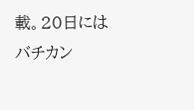載。20日にはバチカン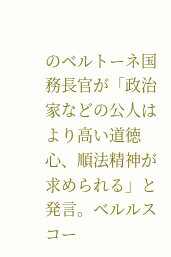のベルトーネ国務長官が「政治家などの公人はより高い道徳心、順法精神が求められる」と発言。ベルルスコー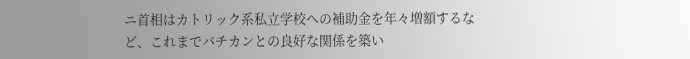ニ首相はカトリック系私立学校への補助金を年々増額するなど、これまでバチカンとの良好な関係を築い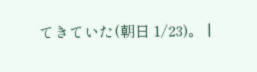てきていた(朝日 1/23)。 |